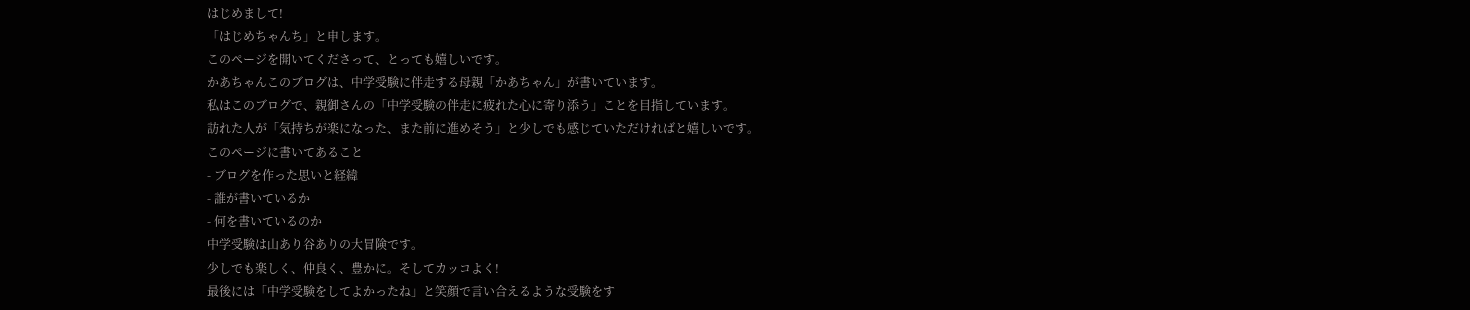はじめまして!
「はじめちゃんち」と申します。
このページを開いてくださって、とっても嬉しいです。
かあちゃんこのブログは、中学受験に伴走する母親「かあちゃん」が書いています。
私はこのブログで、親御さんの「中学受験の伴走に疲れた心に寄り添う」ことを目指しています。
訪れた人が「気持ちが楽になった、また前に進めそう」と少しでも感じていただければと嬉しいです。
このページに書いてあること
- ブログを作った思いと経緯
- 誰が書いているか
- 何を書いているのか
中学受験は山あり谷ありの大冒険です。
少しでも楽しく、仲良く、豊かに。そしてカッコよく!
最後には「中学受験をしてよかったね」と笑顔で言い合えるような受験をす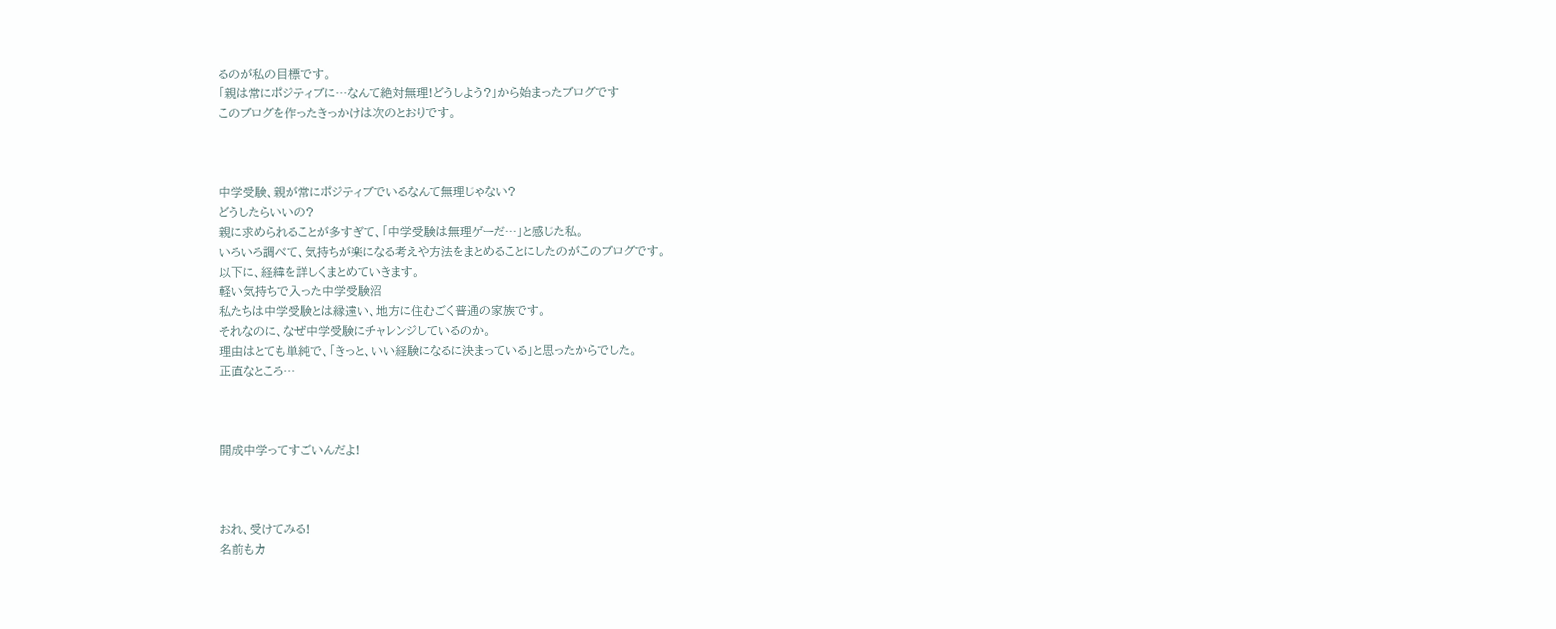るのが私の目標です。
「親は常にポジティブに…なんて絶対無理!どうしよう?」から始まったブログです
このブログを作ったきっかけは次のとおりです。



中学受験、親が常にポジティブでいるなんて無理じゃない?
どうしたらいいの?
親に求められることが多すぎて、「中学受験は無理ゲーだ…」と感じた私。
いろいろ調べて、気持ちが楽になる考えや方法をまとめることにしたのがこのブログです。
以下に、経緯を詳しくまとめていきます。
軽い気持ちで入った中学受験沼
私たちは中学受験とは縁遠い、地方に住むごく普通の家族です。
それなのに、なぜ中学受験にチャレンジしているのか。
理由はとても単純で、「きっと、いい経験になるに決まっている」と思ったからでした。
正直なところ…



開成中学ってすごいんだよ!



おれ、受けてみる!
名前もカ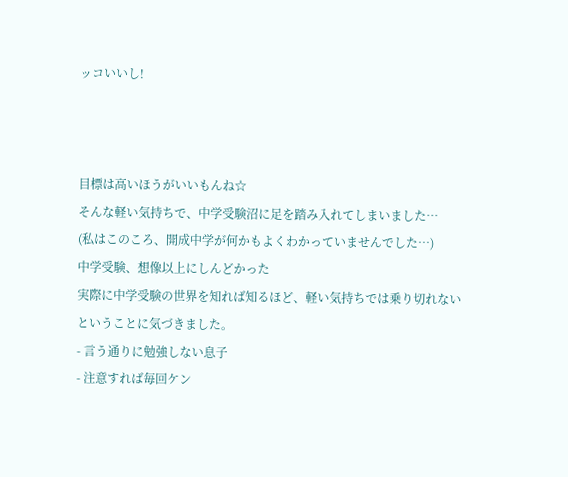ッコいいし!



目標は高いほうがいいもんね☆
そんな軽い気持ちで、中学受験沼に足を踏み入れてしまいました…
(私はこのころ、開成中学が何かもよくわかっていませんでした…)
中学受験、想像以上にしんどかった
実際に中学受験の世界を知れば知るほど、軽い気持ちでは乗り切れないということに気づきました。
- 言う通りに勉強しない息子
- 注意すれば毎回ケン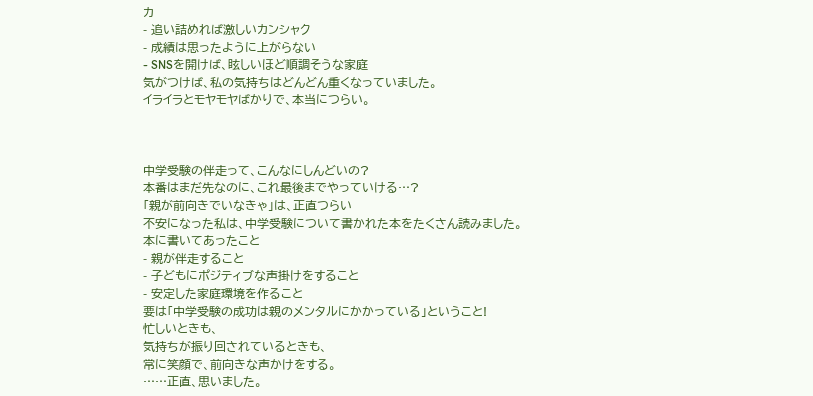カ
- 追い詰めれば激しいカンシャク
- 成績は思ったように上がらない
- SNSを開けば、眩しいほど順調そうな家庭
気がつけば、私の気持ちはどんどん重くなっていました。
イライラとモヤモヤばかりで、本当につらい。



中学受験の伴走って、こんなにしんどいの?
本番はまだ先なのに、これ最後までやっていける…?
「親が前向きでいなきゃ」は、正直つらい
不安になった私は、中学受験について書かれた本をたくさん読みました。
本に書いてあったこと
- 親が伴走すること
- 子どもにポジティブな声掛けをすること
- 安定した家庭環境を作ること
要は「中学受験の成功は親のメンタルにかかっている」ということ!
忙しいときも、
気持ちが振り回されているときも、
常に笑顔で、前向きな声かけをする。
……正直、思いました。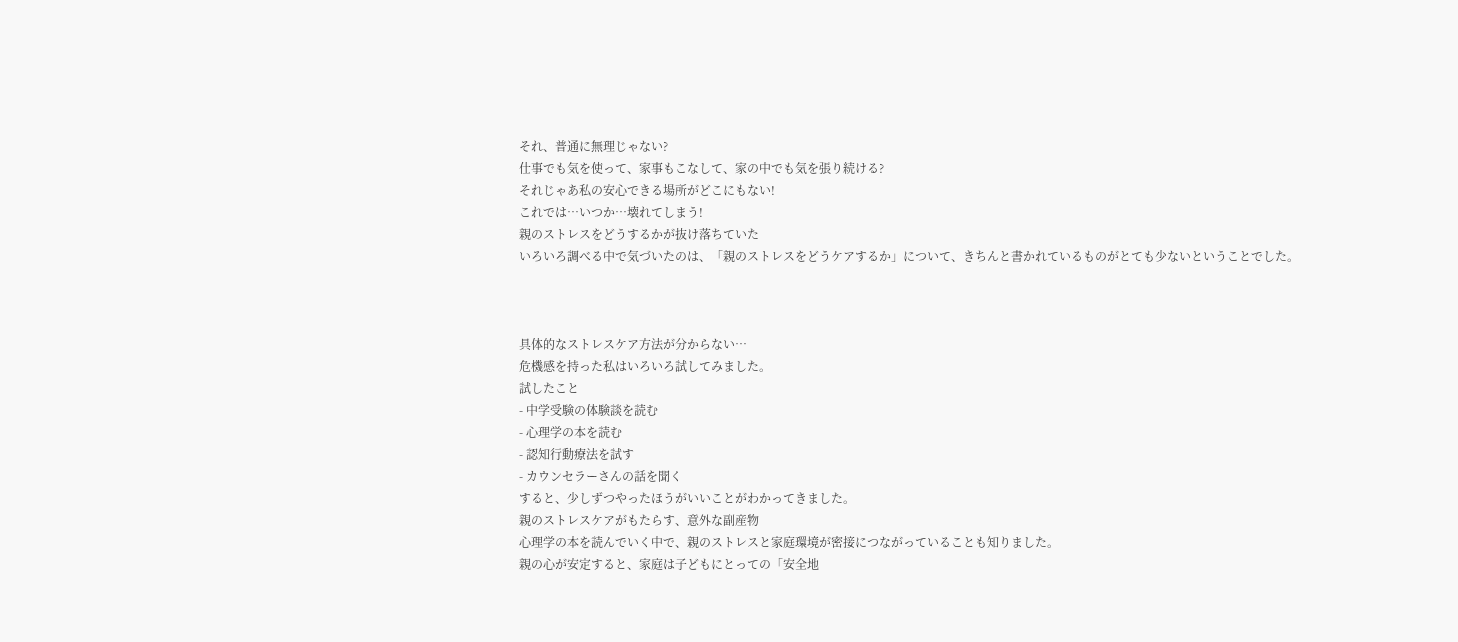それ、普通に無理じゃない?
仕事でも気を使って、家事もこなして、家の中でも気を張り続ける?
それじゃあ私の安心できる場所がどこにもない!
これでは…いつか…壊れてしまう!
親のストレスをどうするかが抜け落ちていた
いろいろ調べる中で気づいたのは、「親のストレスをどうケアするか」について、きちんと書かれているものがとても少ないということでした。



具体的なストレスケア方法が分からない…
危機感を持った私はいろいろ試してみました。
試したこと
- 中学受験の体験談を読む
- 心理学の本を読む
- 認知行動療法を試す
- カウンセラーさんの話を聞く
すると、少しずつやったほうがいいことがわかってきました。
親のストレスケアがもたらす、意外な副産物
心理学の本を読んでいく中で、親のストレスと家庭環境が密接につながっていることも知りました。
親の心が安定すると、家庭は子どもにとっての「安全地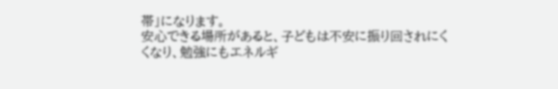帯」になります。
安心できる場所があると、子どもは不安に振り回されにくくなり、勉強にもエネルギ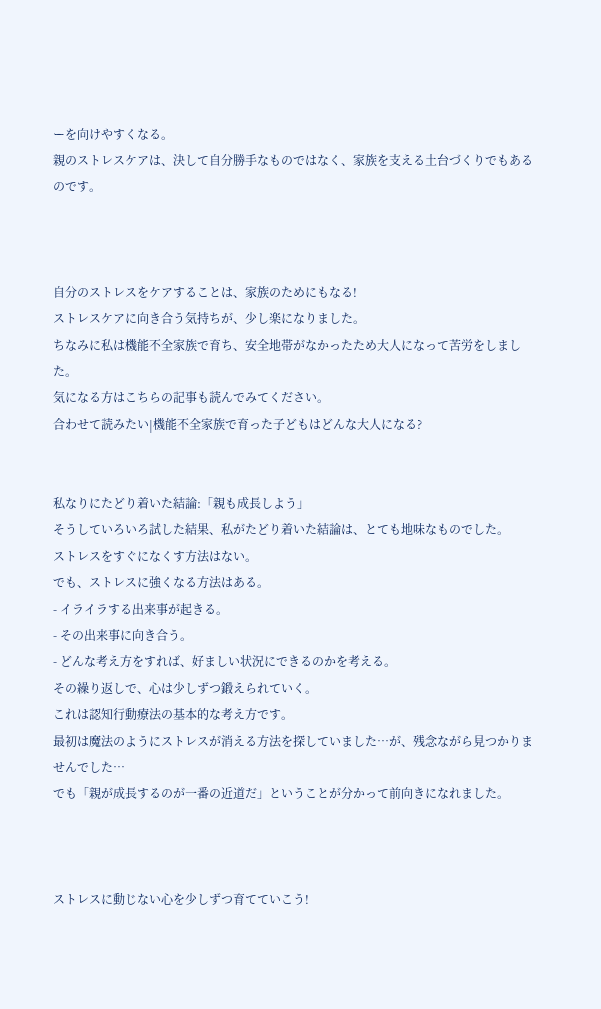ーを向けやすくなる。
親のストレスケアは、決して自分勝手なものではなく、家族を支える土台づくりでもあるのです。



自分のストレスをケアすることは、家族のためにもなる!
ストレスケアに向き合う気持ちが、少し楽になりました。
ちなみに私は機能不全家族で育ち、安全地帯がなかったため大人になって苦労をしました。
気になる方はこちらの記事も読んでみてください。
合わせて読みたい|機能不全家族で育った子どもはどんな大人になる?


私なりにたどり着いた結論:「親も成長しよう」
そうしていろいろ試した結果、私がたどり着いた結論は、とても地味なものでした。
ストレスをすぐになくす方法はない。
でも、ストレスに強くなる方法はある。
- イライラする出来事が起きる。
- その出来事に向き合う。
- どんな考え方をすれば、好ましい状況にできるのかを考える。
その繰り返しで、心は少しずつ鍛えられていく。
これは認知行動療法の基本的な考え方です。
最初は魔法のようにストレスが消える方法を探していました…が、残念ながら見つかりませんでした…
でも「親が成長するのが一番の近道だ」ということが分かって前向きになれました。



ストレスに動じない心を少しずつ育てていこう!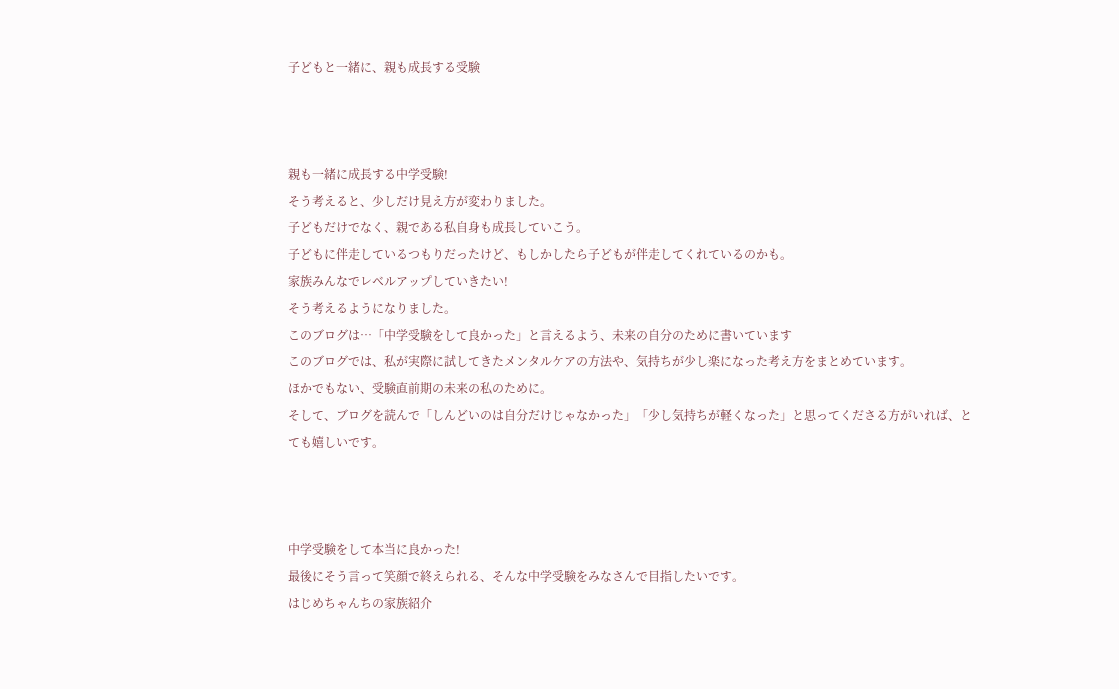子どもと一緒に、親も成長する受験



親も一緒に成長する中学受験!
そう考えると、少しだけ見え方が変わりました。
子どもだけでなく、親である私自身も成長していこう。
子どもに伴走しているつもりだったけど、もしかしたら子どもが伴走してくれているのかも。
家族みんなでレベルアップしていきたい!
そう考えるようになりました。
このブログは…「中学受験をして良かった」と言えるよう、未来の自分のために書いています
このブログでは、私が実際に試してきたメンタルケアの方法や、気持ちが少し楽になった考え方をまとめています。
ほかでもない、受験直前期の未来の私のために。
そして、ブログを読んで「しんどいのは自分だけじゃなかった」「少し気持ちが軽くなった」と思ってくださる方がいれば、とても嬉しいです。



中学受験をして本当に良かった!
最後にそう言って笑顔で終えられる、そんな中学受験をみなさんで目指したいです。
はじめちゃんちの家族紹介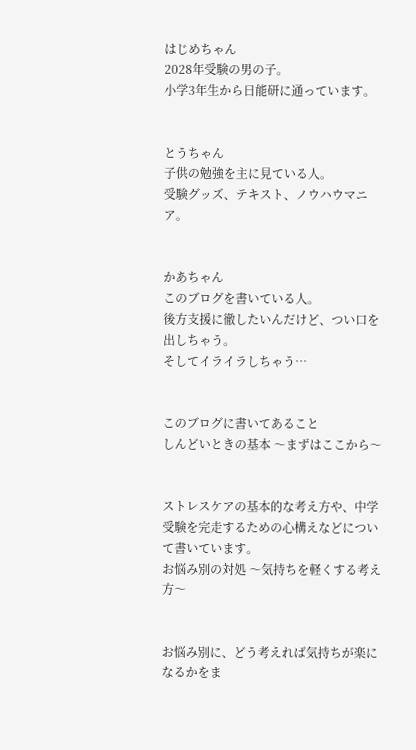はじめちゃん
2028年受験の男の子。
小学3年生から日能研に通っています。


とうちゃん
子供の勉強を主に見ている人。
受験グッズ、テキスト、ノウハウマニア。


かあちゃん
このブログを書いている人。
後方支援に徹したいんだけど、つい口を出しちゃう。
そしてイライラしちゃう…


このブログに書いてあること
しんどいときの基本 〜まずはここから〜


ストレスケアの基本的な考え方や、中学受験を完走するための心構えなどについて書いています。
お悩み別の対処 〜気持ちを軽くする考え方〜


お悩み別に、どう考えれば気持ちが楽になるかをま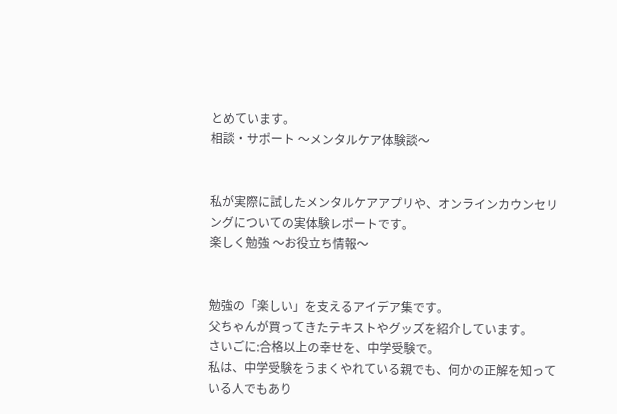とめています。
相談・サポート 〜メンタルケア体験談〜


私が実際に試したメンタルケアアプリや、オンラインカウンセリングについての実体験レポートです。
楽しく勉強 〜お役立ち情報〜


勉強の「楽しい」を支えるアイデア集です。
父ちゃんが買ってきたテキストやグッズを紹介しています。
さいごに:合格以上の幸せを、中学受験で。
私は、中学受験をうまくやれている親でも、何かの正解を知っている人でもあり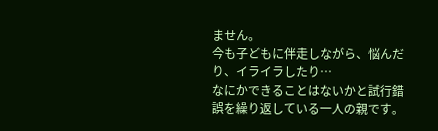ません。
今も子どもに伴走しながら、悩んだり、イライラしたり…
なにかできることはないかと試行錯誤を繰り返している一人の親です。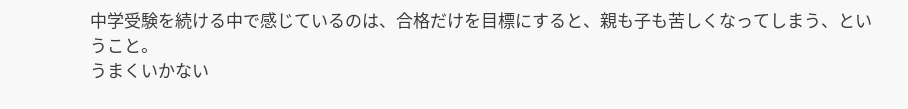中学受験を続ける中で感じているのは、合格だけを目標にすると、親も子も苦しくなってしまう、ということ。
うまくいかない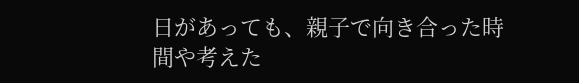日があっても、親子で向き合った時間や考えた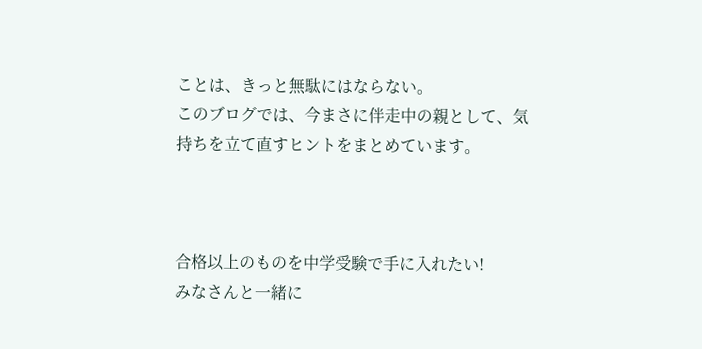ことは、きっと無駄にはならない。
このブログでは、今まさに伴走中の親として、気持ちを立て直すヒントをまとめています。



合格以上のものを中学受験で手に入れたい!
みなさんと一緒に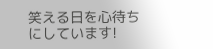笑える日を心待ちにしています!